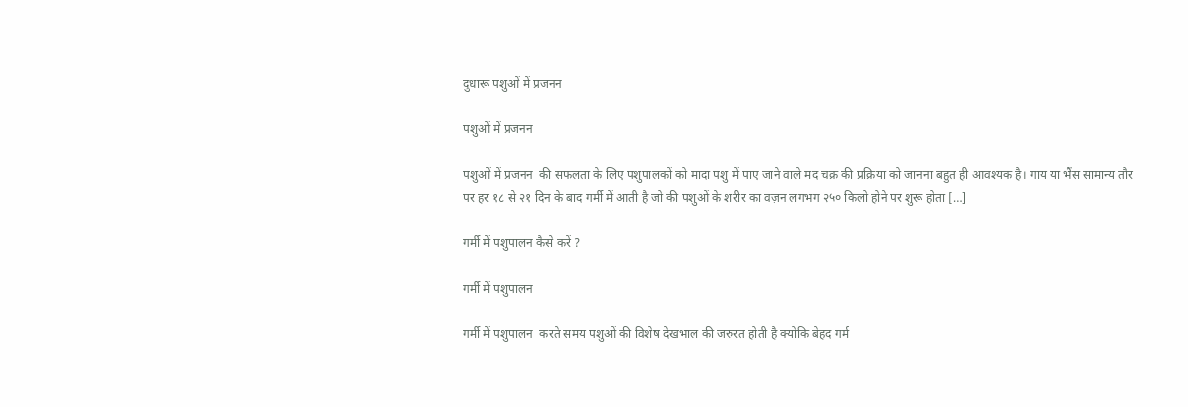दुधारू पशुओं में प्रजनन

पशुओं में प्रजनन

पशुओं में प्रजनन  की सफलता के लिए पशुपालकों को मादा पशु में पाए जाने वाले मद चक्र की प्रक्रिया को जानना बहुत ही आवश्यक है। गाय या भैंस सामान्य तौर पर हर १८ से २१ दिन के बाद गर्मी में आती है जो की पशुओं के शरीर का वज़न लगभग २५० किलो होने पर शुरू होता […]

गर्मी में पशुपालन कैसे करें ?

गर्मी में पशुपालन

गर्मी में पशुपालन  करते समय पशुओं की विशेष देखभाल की जरुरत होती है क्योकि बेहद गर्म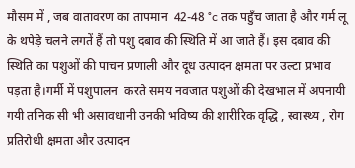मौसम में , जब वातावरण का तापमान ‍ 42-48 °c तक पहुँच जाता है और गर्म लू के थपेड़े चलने लगतें हैं तो पशु दबाव की स्थिति में आ जाते हैं। इस दबाव की स्थिति का पशुओं की पाचन प्रणाली और दूध उत्पादन क्षमता पर उल्टा प्रभाव पड़ता है।गर्मी में पशुपालन  करते समय नवजात पशुओं की देखभाल में अपनायी गयी तनिक सी भी असावधानी उनकी भविष्य की शारीरिक वृद्धि , स्वास्थ्य , रोग प्रतिरोधी क्षमता और उत्पादन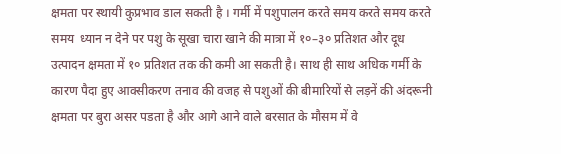क्षमता पर स्थायी कुप्रभाव डाल सकती है । गर्मी में पशुपालन करते समय करते समय करते समय  ध्यान न देने पर पशु के सूखा चारा खाने की मात्रा में १०–३० प्रतिशत और दूध उत्पादन क्षमता में १० प्रतिशत तक की कमी आ सकती है। साथ ही साथ अधिक गर्मी के कारण पैदा हुए आक्सीकरण तनाव की वजह से पशुओं की बीमारियों से लड़नें की अंदरूनी क्षमता पर बुरा असर पडता है और आगे आने वाले बरसात के मौसम में वे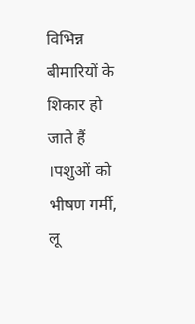विभिन्न बीमारियों के शिकार हो जाते हैं ।पशुओं को भीषण गर्मी, लू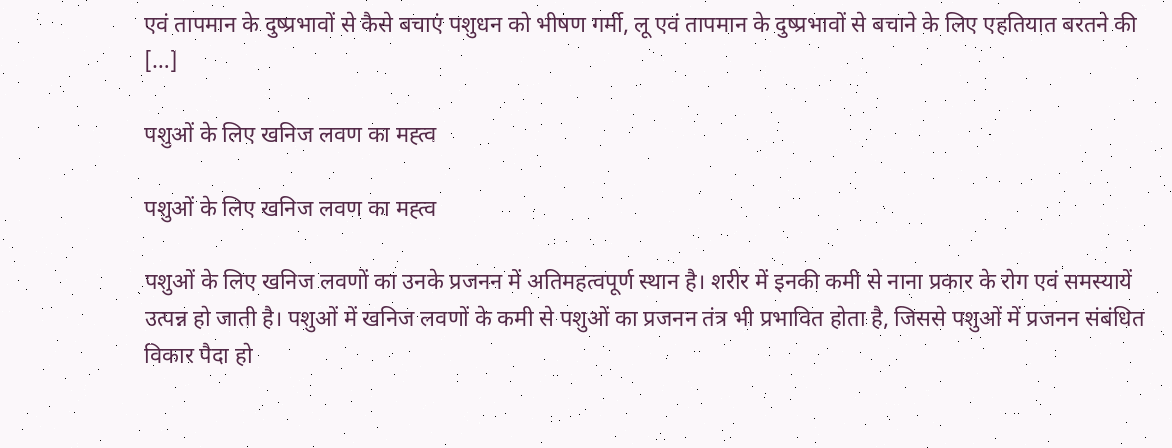एवं तापमान के दुष्प्रभावों से कैसे बचाएं पशुधन को भीषण गर्मी, लू एवं तापमान के दुष्प्रभावों से बचाने के लिए एहतियात बरतने की […]

पशुओं के लिए खनिज लवण का मह्त्व

पशुओं के लिए खनिज लवण का मह्त्व

पशुओं के लिए खनिज लवणों का उनके प्रजनन में अतिमहत्वपूर्ण स्थान है। शरीर में इनकी कमी से नाना प्रकार के रोग एवं समस्यायें उत्पन्न हो जाती है। पशुओं में खनिज लवणों के कमी से पशुओं का प्रजनन तंत्र भी प्रभावित होता है, जिससे पशुओं में प्रजनन संबंधित विकार पैदा हो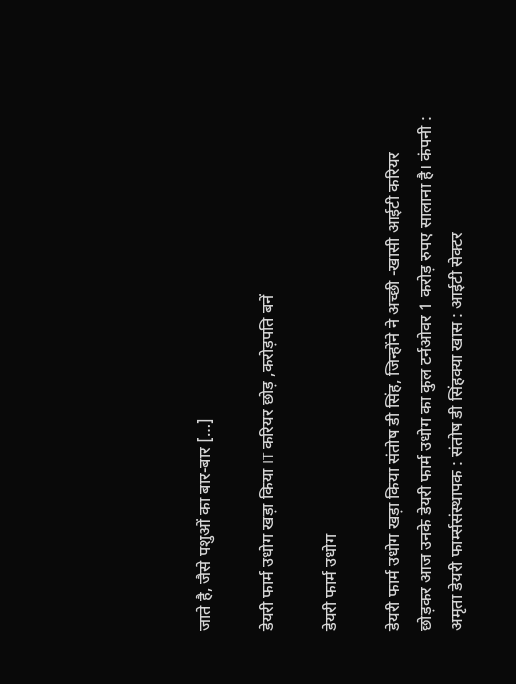जाते है, जैसे पशुओं का बार-बार […]

डेयरी फार्म उधोग खड़ा किया IT करियर छोड़ ,करोड़पति बनें

डेयरी फार्म उधोग

डेयरी फार्म उधोग खड़ा किया संतोष डी सिंह, जिन्होंने ने अच्छी -खासी आईटी करियर  छोड़कर आज उनके डेयरी फार्म उधोग का कुल टर्नओवर 1 करोड़ रुपए सालाना है। कंपनी : अमृता डेयरी फार्म्ससंस्थापक : संतोष डी सिंहक्या खास : आईटी सेक्टर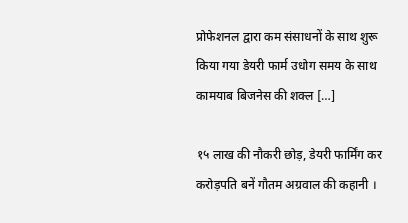प्रोफेशनल द्वारा कम संसाधनों के साथ शुरू किया गया डेयरी फार्म उधोग समय के साथ कामयाब बिजनेस की शक्ल […]

१५ लाख की नौकरी छोड़, डेयरी फार्मिंग कर करोड़पति बनें गौतम अग्रवाल की कहानी ।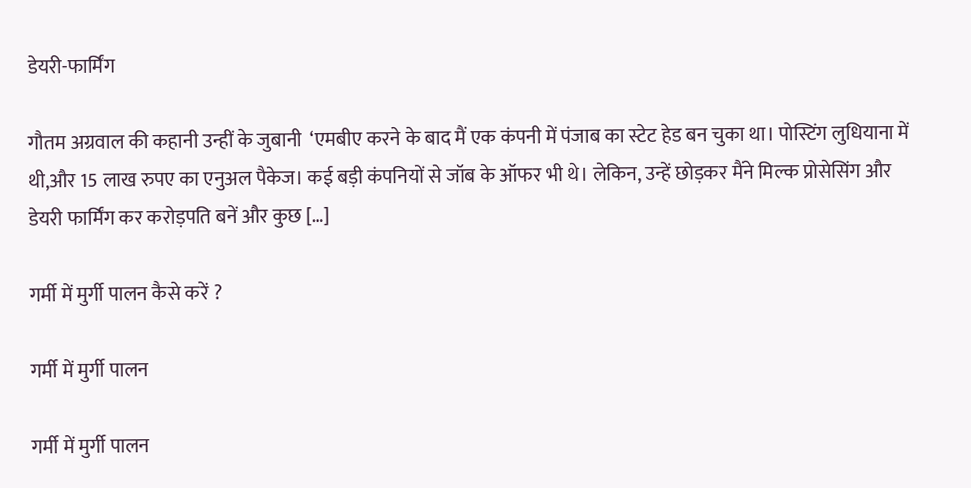डेयरी-फार्मिंग

गौतम अग्रवाल की कहानी उन्हीं के जुबानी  ‘एमबीए करने के बाद मैं एक कंपनी में पंजाब का स्टेट हेड बन चुका था। पोस्टिंग लुधियाना में थी,और 15 लाख रुपए का एनुअल पैकेज। कई बड़ी कंपनियों से जॉब के ऑफर भी थे। लेकिन, उन्हें छोड़कर मैंने मिल्क प्रोसेसिंग और डेयरी फार्मिंग कर करोड़पति बनें और कुछ […]

गर्मी में मुर्गी पालन कैसे करें ?

गर्मी में मुर्गी पालन

गर्मी में मुर्गी पालन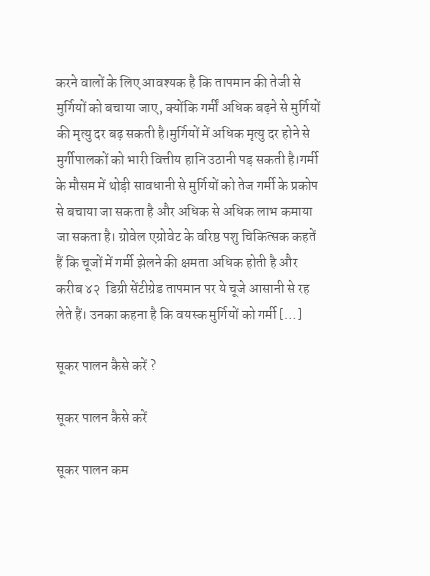करने वालों के लिए आवश्यक है कि तापमान की तेजी से मुर्गियों को बचाया जाए, क्योंकि गर्मीं अधिक बढ़ने से मुर्गियों की मृत्यु दर बढ़ सकती है।मुर्गियों में अधिक मृत्यु दर होने से मुर्गीपालकों को भारी वित्तीय हानि उठानी पड़ सकती है।गर्मी के मौसम में थोड़ी सावधानी से मुर्गियों को तेज गर्मी के प्रकोप से बचाया जा सकता है और अधिक से अधिक लाभ कमाया जा सकता है। ग्रोवेल एग्रोवेट के वरिष्ठ पशु चिकित्सक कहतें हैं कि चूजों में गर्मी झेलने की क्षमता अधिक होती है और करीब ४२  डिग्री सेंटीग्रेड तापमान पर ये चूजे आसानी से रह लेते हैं। उनका कहना है कि वयस्क मुर्गियों को गर्मी […]

सूकर पालन कैसे करें ?

सूकर पालन कैसे करें

सूकर पालन कम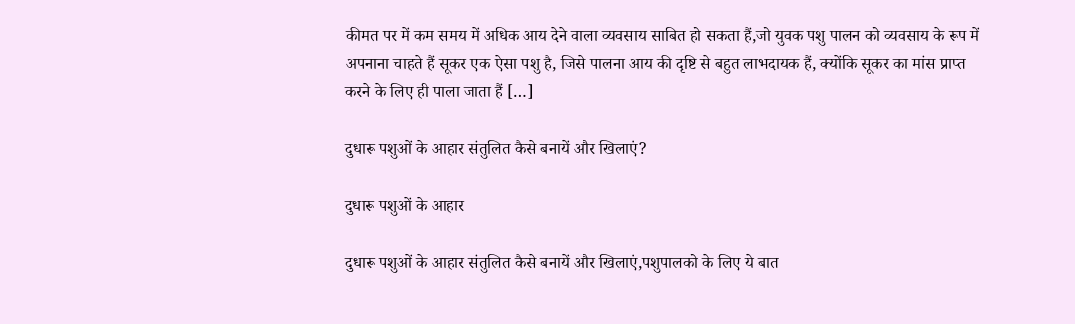कीमत पर में कम समय में अधिक आय देने वाला व्यवसाय साबित हो सकता हैं,जो युवक पशु पालन को व्यवसाय के रूप में अपनाना चाहते हैं सूकर एक ऐसा पशु है, जिसे पालना आय की दृष्टि से बहुत लाभदायक हैं, क्योंकि सूकर का मांस प्राप्त करने के लिए ही पाला जाता हैं […]

दुधारू पशुओं के आहार संतुलित कैसे बनायें और खिलाएं?

दुधारू पशुओं के आहार

दुधारू पशुओं के आहार संतुलित कैसे बनायें और खिलाएं,पशुपालको के लिए ये बात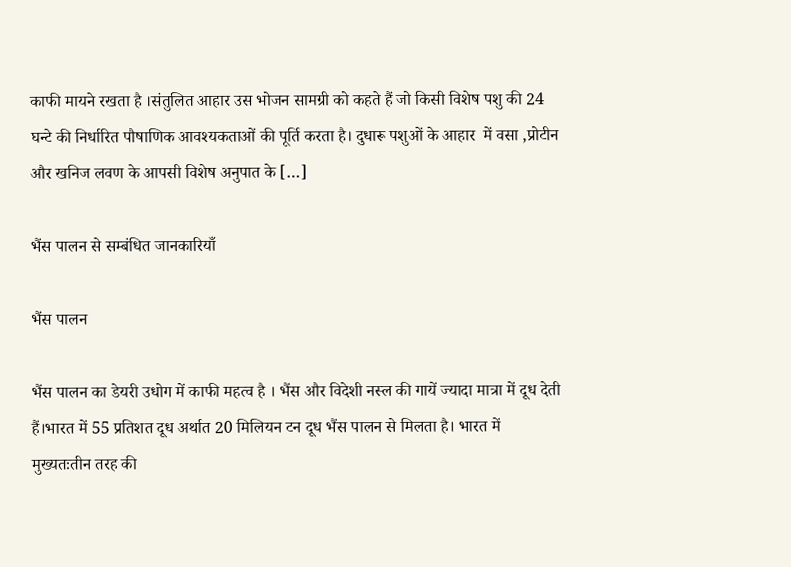काफी मायने रखता है ।संतुलित आहार उस भोजन सामग्री को कहते हैं जो किसी विशेष पशु की 24 घन्टे की निर्धारित पौषाणिक आवश्यकताओं की पूर्ति करता है। दुधारू पशुओं के आहार  में वसा ,प्रोटीन और खनिज लवण के आपसी विशेष अनुपात के […]

भैंस पालन से सम्बंधित जानकारियाँ

भैंस पालन

भैंस पालन का डेयरी उधोग में काफी महत्व है । भैंस और विदेशी नस्ल की गायें ज्यादा मात्रा में दूध देती हैं।भारत में 55 प्रतिशत दूध अर्थात 20 मिलियन टन दूध भैंस पालन से मिलता है। भारत में मुख्यतःतीन तरह की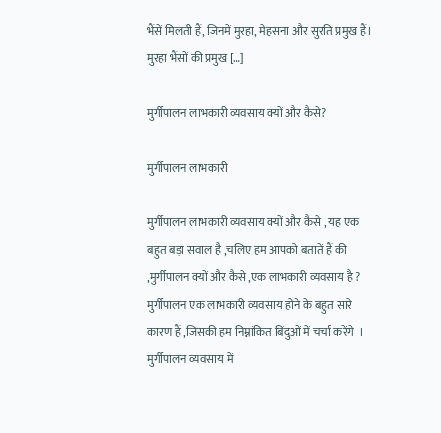भैंसें मिलती हैं, जिनमें मुरहा, मेहसना और सुरति प्रमुख हैं। मुरहा भैंसों की प्रमुख […]

मुर्गीपालन लाभकारी व्यवसाय क्यों और कैसे?

मुर्गीपालन लाभकारी

मुर्गीपालन लाभकारी व्यवसाय क्यों और कैसे , यह एक बहुत बड़ा सवाल है ,चलिए हम आपको बतातें हैं की ,मुर्गीपालन क्यों और कैसे ,एक लाभकारी व्यवसाय है ? मुर्गीपालन एक लाभकारी व्यवसाय होने के बहुत सारे कारण हैं ,जिसकी हम निम्नांकित बिंदुओं में चर्चा करेंगे  । मुर्गीपालन व्यवसाय में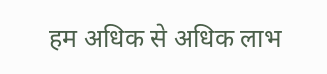हम अधिक से अधिक लाभ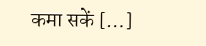कमा सकें […]